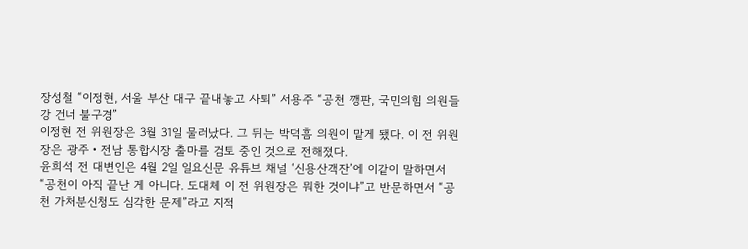장성철 “이정현, 서울 부산 대구 끝내놓고 사퇴” 서용주 “공천 깽판, 국민의힘 의원들 강 건너 불구경”
이정현 전 위원장은 3월 31일 물러났다. 그 뒤는 박덕흠 의원이 맡게 됐다. 이 전 위원장은 광주‧전남 통합시장 출마를 검토 중인 것으로 전해졌다.
윤희석 전 대변인은 4월 2일 일요신문 유튜브 채널 ‘신용산객잔’에 이같이 말하면서 “공천이 아직 끝난 게 아니다. 도대체 이 전 위원장은 뭐한 것이냐”고 반문하면서 “공천 가처분신청도 심각한 문제”라고 지적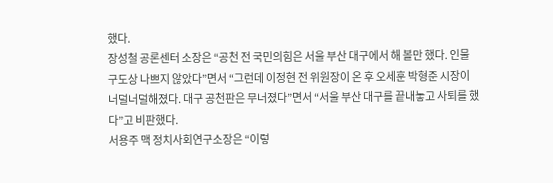했다.
장성철 공론센터 소장은 “공천 전 국민의힘은 서울 부산 대구에서 해 볼만 했다. 인물구도상 나쁘지 않았다”면서 “그런데 이정현 전 위원장이 온 후 오세훈 박형준 시장이 너덜너덜해졌다. 대구 공천판은 무너졌다”면서 “서울 부산 대구를 끝내놓고 사퇴를 했다”고 비판했다.
서용주 맥 정치사회연구소장은 “이렇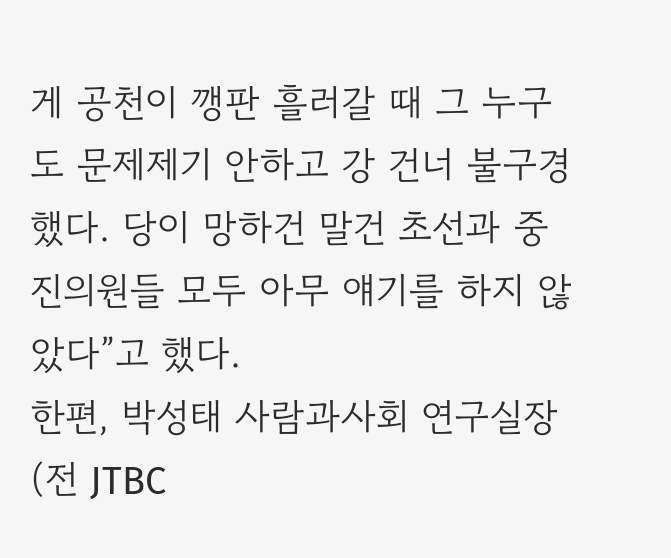게 공천이 깽판 흘러갈 때 그 누구도 문제제기 안하고 강 건너 불구경했다. 당이 망하건 말건 초선과 중진의원들 모두 아무 얘기를 하지 않았다”고 했다.
한편, 박성태 사람과사회 연구실장(전 JTBC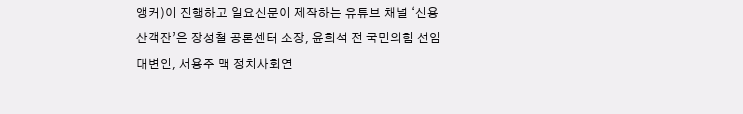앵커)이 진행하고 일요신문이 제작하는 유튜브 채널 ‘신용산객잔’은 장성철 공론센터 소장, 윤희석 전 국민의힘 선임대변인, 서용주 맥 정치사회연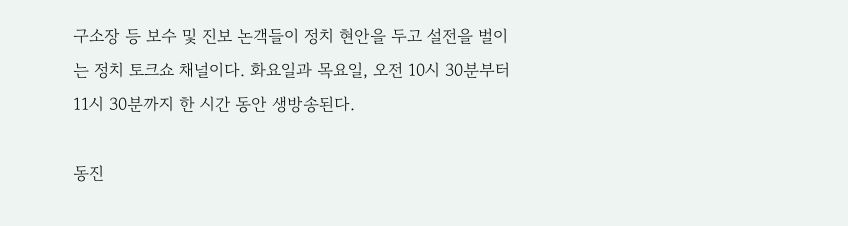구소장 등 보수 및 진보 논객들이 정치 현안을 두고 설전을 벌이는 정치 토크쇼 채널이다. 화요일과 목요일, 오전 10시 30분부터 11시 30분까지 한 시간 동안 생방송된다.

동진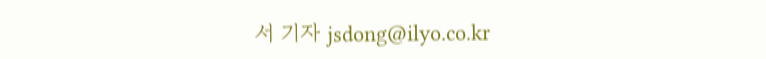서 기자 jsdong@ilyo.co.kr